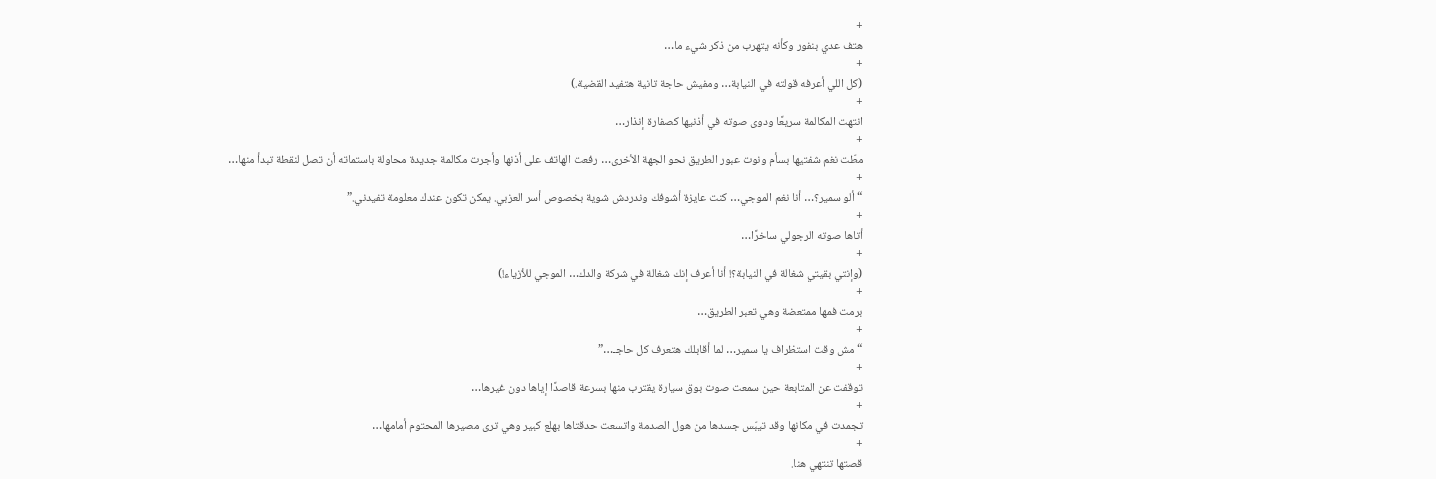+
هتف عدي بنفور وكأنه يتهرب من ذكر شيء ما…
+
(كل اللي أعرفه قولته في النيابة… ومفيش حاجة تانية هتفيد القضية.)
+
انتهت المكالمة سريعًا ودوى صوته في أذنيها كصفارة إنذار…
+
مطّت نغم شفتيها بسأم ونوت عبور الطريق نحو الجهة الأخرى… رفعت الهاتف على أذنها وأجرت مكالمة جديدة محاولة باستماته أن تصل لنقطة تبدأ منها…
+
“ألو سمير؟… أنا نغم الموجي… كنت عايزة أشوفك وندردش شوية بخصوص أسر العزبي. يمكن تكون عندك معلومة تفيدني.”
+
أتاها صوته الرجولي ساخرًا…
+
(وإنتي بقيتي شغالة في النيابة؟! أنا أعرف إنك شغالة في شركة والدك… الموجي للأزياء!)
+
برمت فمها ممتعضة وهي تعبر الطريق…
+
“مش وقت استظراف يا سمير… لما أقابلك هتعرف كل حاجـ…”
+
توقفت عن المتابعة حين سمعت صوت بوق سيارة يقترب منها بسرعة قاصدًا إياها دون غيرها…
+
تجمدت في مكانها وقد تيبّس جسدها من هول الصدمة واتسعت حدقتاها بهلع كبير وهي ترى مصيرها المحتوم أمامها…
+
قصتها تنتهي هنا.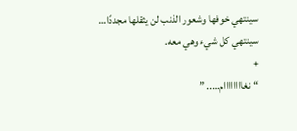سينتهي خوفها وشعور الذنب لن يثقلها مجددًا… سينتهي كل شيء وهي معه.
+
“نغاااااااام….. ”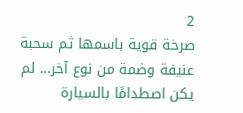2
صرخة قوية باسمها ثم سحبة عنيفة وضمة من نوع آخر… لم يكن اصطدامًا بالسيارة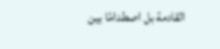القادمة بل اصطدامًا بين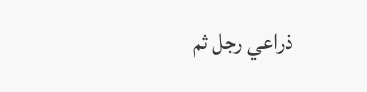ذراعي رجل ثم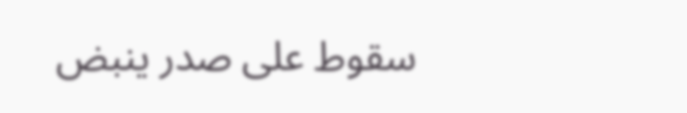سقوط على صدر ينبض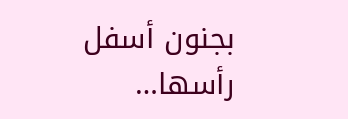بجنون أسفل رأسها…